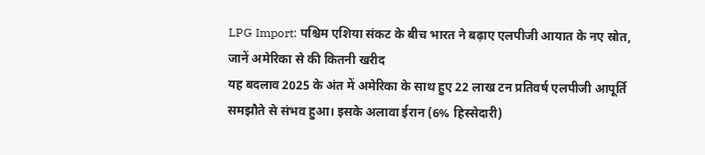LPG Import: पश्चिम एशिया संकट के बीच भारत ने बढ़ाए एलपीजी आयात के नए स्रोत, जानें अमेरिका से की कितनी खरीद
यह बदलाव 2025 के अंत में अमेरिका के साथ हुए 22 लाख टन प्रतिवर्ष एलपीजी आपूर्ति समझौते से संभव हुआ। इसके अलावा ईरान (6% हिस्सेदारी)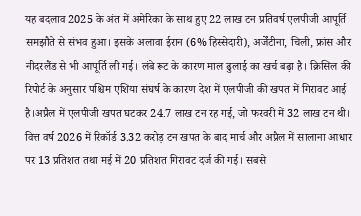यह बदलाव 2025 के अंत में अमेरिका के साथ हुए 22 लाख टन प्रतिवर्ष एलपीजी आपूर्ति समझौते से संभव हुआ। इसके अलावा ईरान (6% हिस्सेदारी), अर्जेंटीना, चिली, फ्रांस और नीदरलैंड से भी आपूर्ति ली गई। लंबे रूट के कारण माल ढुलाई का खर्च बढ़ा है। क्रिसिल की रिपोर्ट के अनुसार पश्चिम एशिया संघर्ष के कारण देश में एलपीजी की खपत में गिरावट आई है।अप्रैल में एलपीजी खपत घटकर 24.7 लाख टन रह गई, जो फरवरी में 32 लाख टन थी।
वित्त वर्ष 2026 में रिकॉर्ड 3.32 करोड़ टन खपत के बाद मार्च और अप्रैल में सालाना आधार पर 13 प्रतिशत तथा मई में 20 प्रतिशत गिरावट दर्ज की गई। सबसे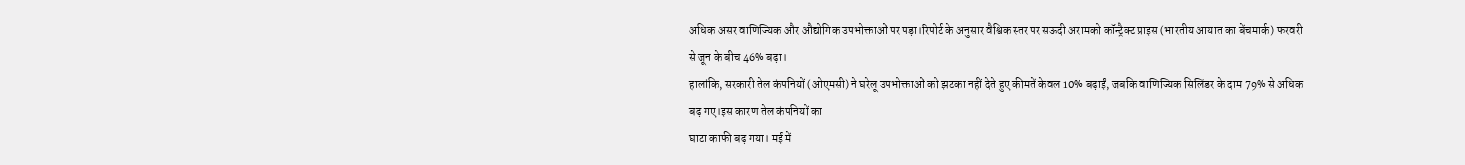अधिक असर वाणिज्यिक और औद्योगिक उपभोक्ताओं पर पड़ा।रिपोर्ट के अनुसार वैश्विक स्तर पर सऊदी अरामको कॉन्ट्रैक्ट प्राइस (भारतीय आयात का बेंचमार्क) फरवरी से जून के बीच 46% बढ़ा।
हालांकि, सरकारी तेल कंपनियों (ओएमसी) ने घरेलू उपभोक्ताओं को झटका नहीं देते हुए कीमतें केवल 10% बढ़ाईं, जबकि वाणिज्यिक सिलिंडर के दाम 79% से अधिक बढ़ गए।इस कारण तेल कंपनियों का
घाटा काफी बढ़ गया। मई में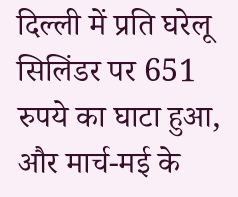दिल्ली में प्रति घरेलू सिलिंडर पर 651 रुपये का घाटा हुआ, और मार्च-मई के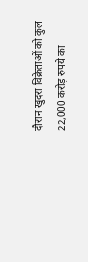दौरान खुदरा विक्रेताओं को कुल 22,000 करोड़ रुपये का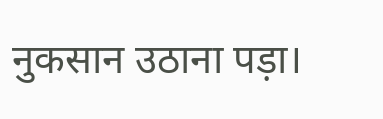नुकसान उठाना पड़ा।